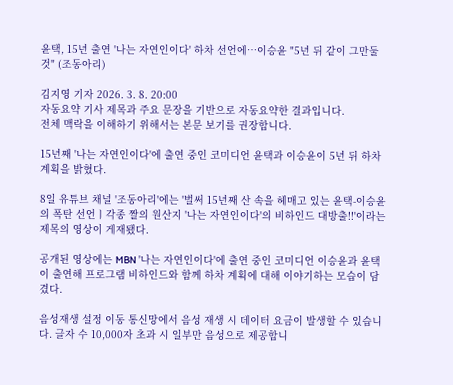윤택, 15년 출연 '나는 자연인이다' 하차 선언에…이승윤 "5년 뒤 같이 그만둘 것" (조동아리)

김지영 기자 2026. 3. 8. 20:00
자동요약 기사 제목과 주요 문장을 기반으로 자동요약한 결과입니다.
전체 맥락을 이해하기 위해서는 본문 보기를 권장합니다.

15년째 '나는 자연인이다'에 출연 중인 코미디언 윤택과 이승윤이 5년 뒤 하차 계획을 밝혔다.

8일 유튜브 채널 '조동아리'에는 '벌써 15년째 산 속을 헤매고 있는 윤택-이승윤의 폭탄 선언ㅣ각종 짤의 원산지 '나는 자연인이다'의 비하인드 대방출!!'이라는 제목의 영상이 게재됐다.

공개된 영상에는 MBN '나는 자연인이다'에 출연 중인 코미디언 이승윤과 윤택이 출연해 프로그램 비하인드와 함께 하차 계획에 대해 이야기하는 모습이 담겼다.

음성재생 설정 이동 통신망에서 음성 재생 시 데이터 요금이 발생할 수 있습니다. 글자 수 10,000자 초과 시 일부만 음성으로 제공합니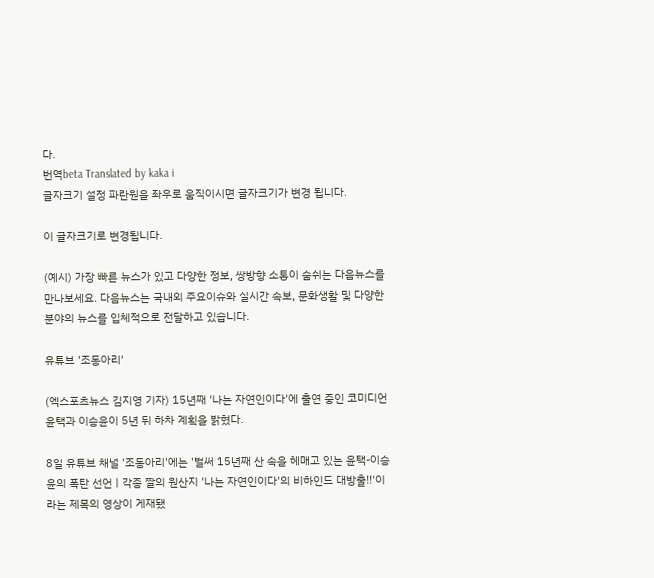다.
번역beta Translated by kaka i
글자크기 설정 파란원을 좌우로 움직이시면 글자크기가 변경 됩니다.

이 글자크기로 변경됩니다.

(예시) 가장 빠른 뉴스가 있고 다양한 정보, 쌍방향 소통이 숨쉬는 다음뉴스를 만나보세요. 다음뉴스는 국내외 주요이슈와 실시간 속보, 문화생활 및 다양한 분야의 뉴스를 입체적으로 전달하고 있습니다.

유튜브 '조동아리'

(엑스포츠뉴스 김지영 기자) 15년째 '나는 자연인이다'에 출연 중인 코미디언 윤택과 이승윤이 5년 뒤 하차 계획을 밝혔다.

8일 유튜브 채널 '조동아리'에는 '벌써 15년째 산 속을 헤매고 있는 윤택-이승윤의 폭탄 선언ㅣ각종 짤의 원산지 '나는 자연인이다'의 비하인드 대방출!!'이라는 제목의 영상이 게재됐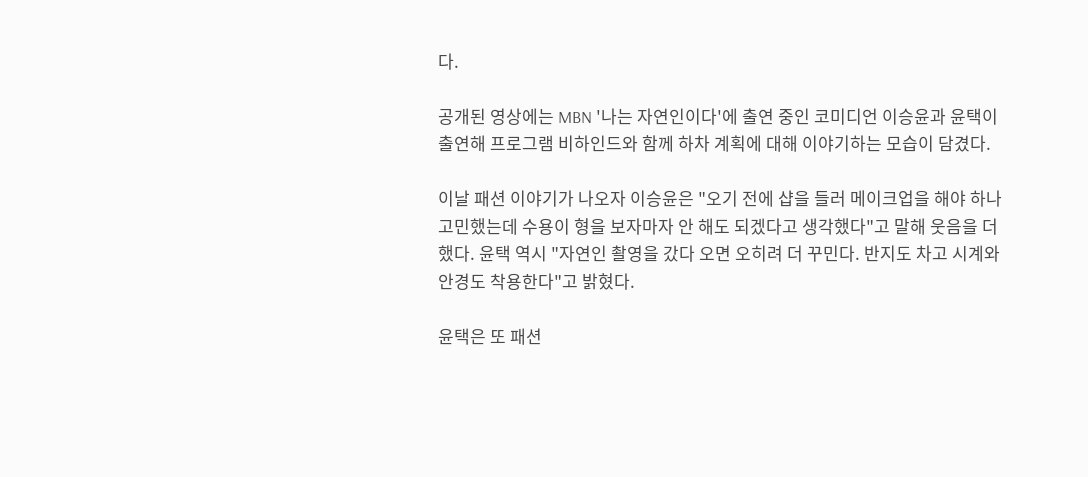다.

공개된 영상에는 MBN '나는 자연인이다'에 출연 중인 코미디언 이승윤과 윤택이 출연해 프로그램 비하인드와 함께 하차 계획에 대해 이야기하는 모습이 담겼다.

이날 패션 이야기가 나오자 이승윤은 "오기 전에 샵을 들러 메이크업을 해야 하나 고민했는데 수용이 형을 보자마자 안 해도 되겠다고 생각했다"고 말해 웃음을 더했다. 윤택 역시 "자연인 촬영을 갔다 오면 오히려 더 꾸민다. 반지도 차고 시계와 안경도 착용한다"고 밝혔다.

윤택은 또 패션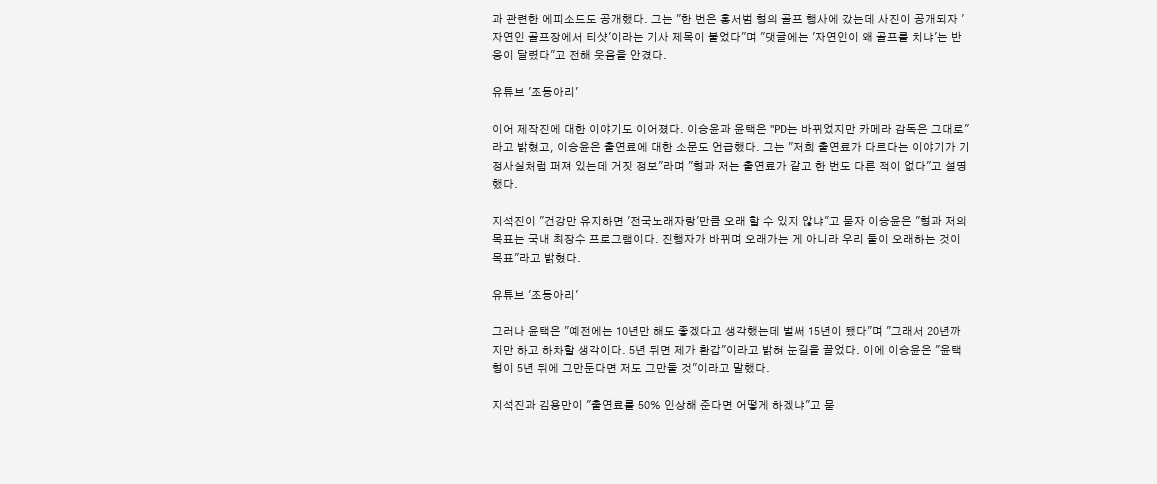과 관련한 에피소드도 공개했다. 그는 "한 번은 홍서범 형의 골프 행사에 갔는데 사진이 공개되자 '자연인 골프장에서 티샷'이라는 기사 제목이 붙었다"며 "댓글에는 '자연인이 왜 골프를 치냐'는 반응이 달렸다"고 전해 웃음을 안겼다.

유튜브 '조동아리'

이어 제작진에 대한 이야기도 이어졌다. 이승윤과 윤택은 "PD는 바뀌었지만 카메라 감독은 그대로"라고 밝혔고, 이승윤은 출연료에 대한 소문도 언급했다. 그는 "저희 출연료가 다르다는 이야기가 기정사실처럼 퍼져 있는데 거짓 정보"라며 "형과 저는 출연료가 같고 한 번도 다른 적이 없다"고 설명했다.

지석진이 "건강만 유지하면 '전국노래자랑'만큼 오래 할 수 있지 않냐"고 묻자 이승윤은 "형과 저의 목표는 국내 최장수 프로그램이다. 진행자가 바뀌며 오래가는 게 아니라 우리 둘이 오래하는 것이 목표"라고 밝혔다.

유튜브 '조동아리'

그러나 윤택은 "예전에는 10년만 해도 좋겠다고 생각했는데 벌써 15년이 됐다"며 "그래서 20년까지만 하고 하차할 생각이다. 5년 뒤면 제가 환갑"이라고 밝혀 눈길을 끌었다. 이에 이승윤은 "윤택 형이 5년 뒤에 그만둔다면 저도 그만둘 것"이라고 말했다.

지석진과 김용만이 "출연료를 50% 인상해 준다면 어떻게 하겠냐"고 묻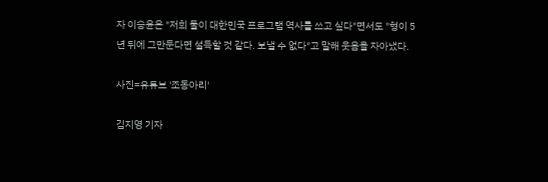자 이승윤은 "저희 둘이 대한민국 프로그램 역사를 쓰고 싶다"면서도 "형이 5년 뒤에 그만둔다면 설득할 것 같다. 보낼 수 없다"고 말해 웃음을 자아냈다.

사진=유튜브 '조동아리'

김지영 기자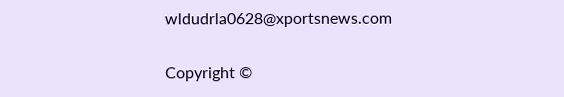wldudrla0628@xportsnews.com

Copyright ©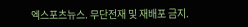엑스포츠뉴스. 무단전재 및 재배포 금지.